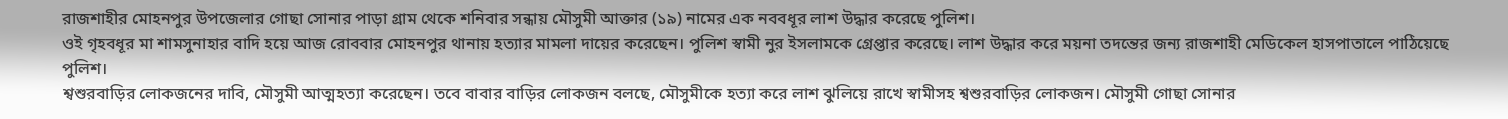রাজশাহীর মোহনপুর উপজেলার গোছা সোনার পাড়া গ্রাম থেকে শনিবার সন্ধায় মৌসুমী আক্তার (১৯) নামের এক নববধূর লাশ উদ্ধার করেছে পুলিশ।
ওই গৃহবধূর মা শামসুনাহার বাদি হয়ে আজ রোববার মোহনপুর থানায় হত্যার মামলা দায়ের করেছেন। পুলিশ স্বামী নুর ইসলামকে গ্রেপ্তার করেছে। লাশ উদ্ধার করে ময়না তদন্তের জন্য রাজশাহী মেডিকেল হাসপাতালে পাঠিয়েছে পুলিশ।
শ্বশুরবাড়ির লোকজনের দাবি, মৌসুমী আত্মহত্যা করেছেন। তবে বাবার বাড়ির লোকজন বলছে, মৌসুমীকে হত্যা করে লাশ ঝুলিয়ে রাখে স্বামীসহ শ্বশুরবাড়ির লোকজন। মৌসুমী গোছা সোনার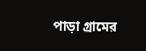পাড়া গ্রামের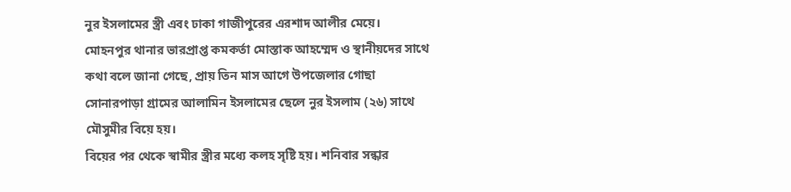নুর ইসলামের স্ত্রী এবং ঢাকা গাজীপুরের এরশাদ আলীর মেয়ে।
মোহনপুর থানার ভারপ্রাপ্ত কমকর্তা মোস্তাক আহম্মেদ ও স্থানীয়দের সাথে কথা বলে জানা গেছে, প্রায় তিন মাস আগে উপজেলার গোছা সোনারপাড়া গ্রামের আলামিন ইসলামের ছেলে নুর ইসলাম (২৬) সাথে মৌসুমীর বিয়ে হয়।
বিয়ের পর থেকে স্বামীর স্ত্রীর মধ্যে কলহ সৃষ্টি হয়। শনিবার সন্ধার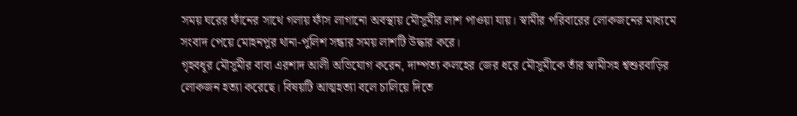সময় ঘরের ফাঁনের সাথে গলায় ফাঁস লাগানো অবস্থায় মৌসুমীর লাশ পাওয়া যায়। স্বামীর পরিবারের লোকজনের মাধ্যমে সংবাদ পেয়ে মোহনপুর থানা-পুলিশ সন্ধার সময় লাশটি উদ্ধার করে।
গৃহবধূর মৌসুমীর বাবা এরশাদ আলী অভিযোগ করেন, দাম্পত্য কলহের জের ধরে মৌসুমীকে তাঁর স্বামীসহ শ্বশুরবাড়ির লোকজন হত্যা করেছে। বিষয়টি আত্মহত্যা বলে চালিয়ে দিতে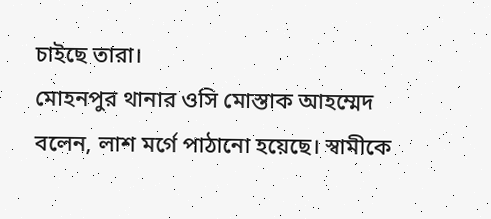চাইছে তারা।
মোহনপুর থানার ওসি মোস্তাক আহম্মেদ বলেন, লাশ মর্গে পাঠানো হয়েছে। স্বামীকে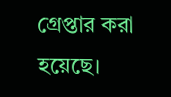গ্রেপ্তার করা হয়েছে।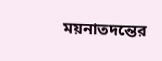ময়নাতদন্তের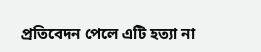প্রতিবেদন পেলে এটি হত্যা না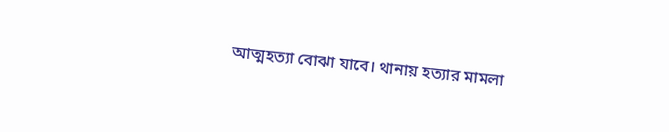আত্মহত্যা বোঝা যাবে। থানায় হত্যার মামলা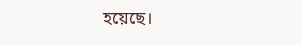হয়েছে।